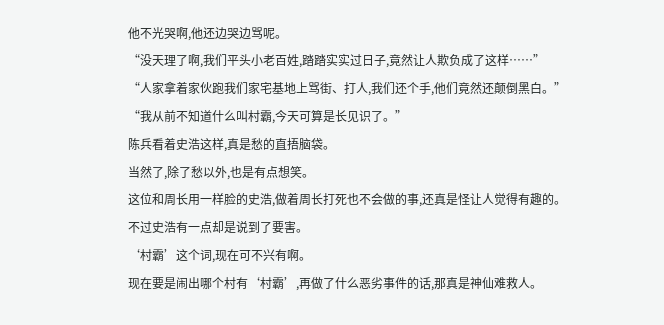他不光哭啊,他还边哭边骂呢。
“没天理了啊,我们平头小老百姓,踏踏实实过日子,竟然让人欺负成了这样……”
“人家拿着家伙跑我们家宅基地上骂街、打人,我们还个手,他们竟然还颠倒黑白。”
“我从前不知道什么叫村霸,今天可算是长见识了。”
陈兵看着史浩这样,真是愁的直捂脑袋。
当然了,除了愁以外,也是有点想笑。
这位和周长用一样脸的史浩,做着周长打死也不会做的事,还真是怪让人觉得有趣的。
不过史浩有一点却是说到了要害。
‘村霸’这个词,现在可不兴有啊。
现在要是闹出哪个村有‘村霸’,再做了什么恶劣事件的话,那真是神仙难救人。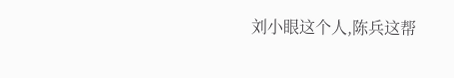刘小眼这个人,陈兵这帮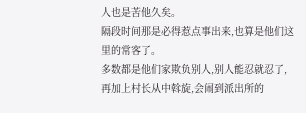人也是苦他久矣。
隔段时间那是必得惹点事出来,也算是他们这里的常客了。
多数都是他们家欺负别人,别人能忍就忍了,再加上村长从中斡旋,会闹到派出所的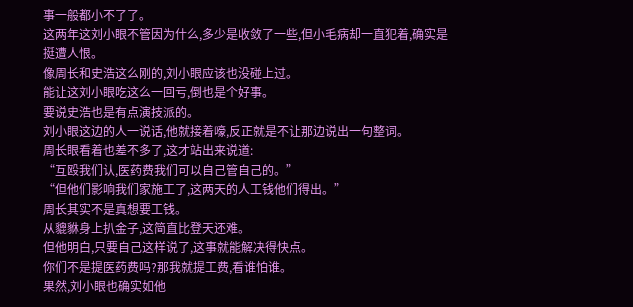事一般都小不了了。
这两年这刘小眼不管因为什么,多少是收敛了一些,但小毛病却一直犯着,确实是挺遭人恨。
像周长和史浩这么刚的,刘小眼应该也没碰上过。
能让这刘小眼吃这么一回亏,倒也是个好事。
要说史浩也是有点演技派的。
刘小眼这边的人一说话,他就接着嚎,反正就是不让那边说出一句整词。
周长眼看着也差不多了,这才站出来说道:
“互殴我们认,医药费我们可以自己管自己的。”
“但他们影响我们家施工了,这两天的人工钱他们得出。”
周长其实不是真想要工钱。
从貔貅身上扒金子,这简直比登天还难。
但他明白,只要自己这样说了,这事就能解决得快点。
你们不是提医药费吗?那我就提工费,看谁怕谁。
果然,刘小眼也确实如他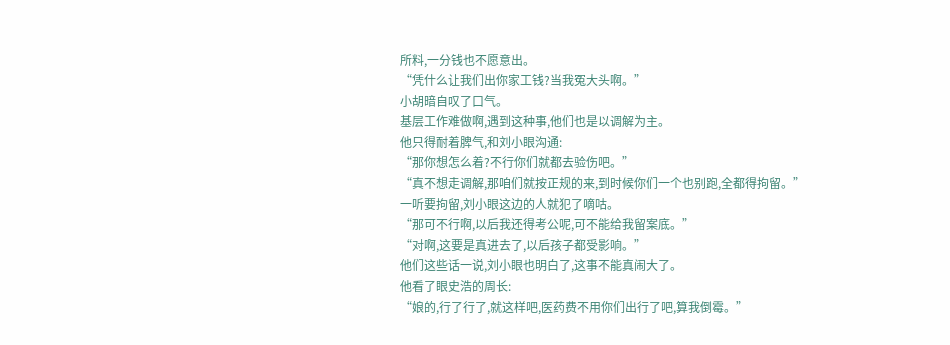所料,一分钱也不愿意出。
“凭什么让我们出你家工钱?当我冤大头啊。”
小胡暗自叹了口气。
基层工作难做啊,遇到这种事,他们也是以调解为主。
他只得耐着脾气,和刘小眼沟通:
“那你想怎么着?不行你们就都去验伤吧。”
“真不想走调解,那咱们就按正规的来,到时候你们一个也别跑,全都得拘留。”
一听要拘留,刘小眼这边的人就犯了嘀咕。
“那可不行啊,以后我还得考公呢,可不能给我留案底。”
“对啊,这要是真进去了,以后孩子都受影响。”
他们这些话一说,刘小眼也明白了,这事不能真闹大了。
他看了眼史浩的周长:
“娘的,行了行了,就这样吧,医药费不用你们出行了吧,算我倒霉。”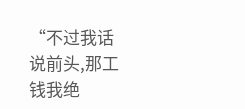“不过我话说前头,那工钱我绝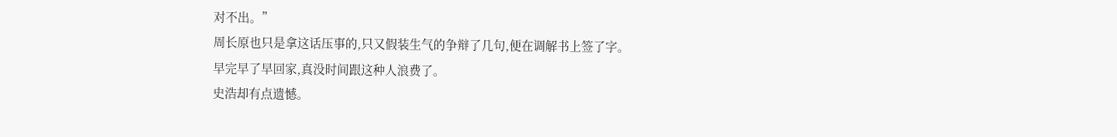对不出。”
周长原也只是拿这话压事的,只又假装生气的争辩了几句,便在调解书上签了字。
早完早了早回家,真没时间跟这种人浪费了。
史浩却有点遗憾。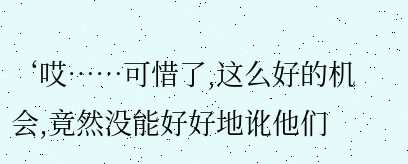‘哎……可惜了,这么好的机会,竟然没能好好地讹他们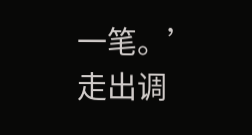一笔。’
走出调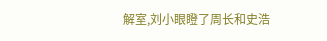解室,刘小眼瞪了周长和史浩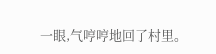一眼,气哼哼地回了村里。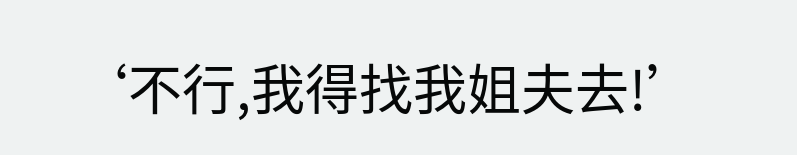‘不行,我得找我姐夫去!’